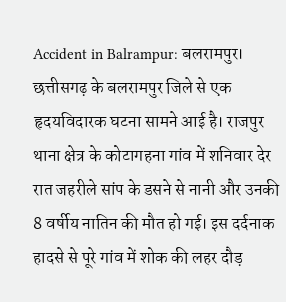Accident in Balrampur: बलरामपुर। छत्तीसगढ़ के बलरामपुर जिले से एक हृदयविदारक घटना सामने आई है। राजपुर थाना क्षेत्र के कोटागहना गांव में शनिवार देर रात जहरीले सांप के डसने से नानी और उनकी 8 वर्षीय नातिन की मौत हो गई। इस दर्दनाक हादसे से पूरे गांव में शोक की लहर दौड़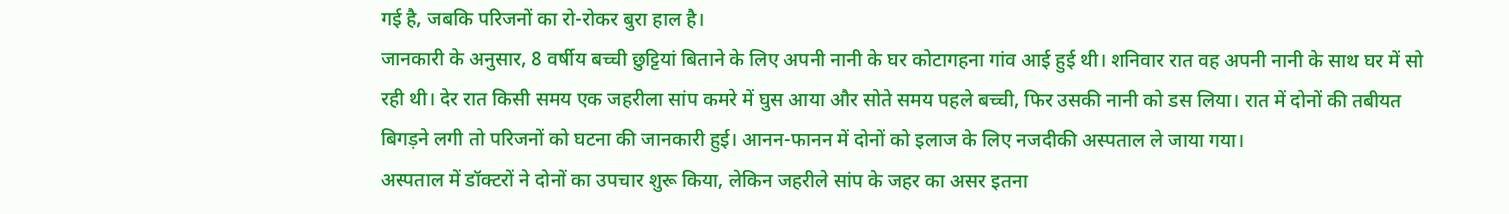गई है, जबकि परिजनों का रो-रोकर बुरा हाल है।
जानकारी के अनुसार, 8 वर्षीय बच्ची छुट्टियां बिताने के लिए अपनी नानी के घर कोटागहना गांव आई हुई थी। शनिवार रात वह अपनी नानी के साथ घर में सो रही थी। देर रात किसी समय एक जहरीला सांप कमरे में घुस आया और सोते समय पहले बच्ची, फिर उसकी नानी को डस लिया। रात में दोनों की तबीयत बिगड़ने लगी तो परिजनों को घटना की जानकारी हुई। आनन-फानन में दोनों को इलाज के लिए नजदीकी अस्पताल ले जाया गया।
अस्पताल में डॉक्टरों ने दोनों का उपचार शुरू किया, लेकिन जहरीले सांप के जहर का असर इतना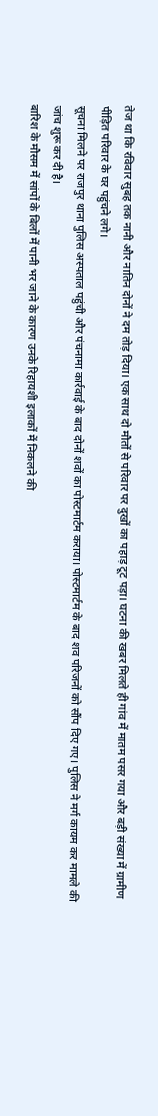तेज था कि रविवार सुबह तक नानी और नातिन दोनों ने दम तोड़ दिया। एक साथ दो मौतों से परिवार पर दुखों का पहाड़ टूट पड़ा। घटना की खबर मिलते ही गांव में मातम पसर गया और बड़ी संख्या में ग्रामीण पीड़ित परिवार के घर पहुंचने लगे।
सूचना मिलने पर राजपुर थाना पुलिस अस्पताल पहुंची और पंचनामा कार्रवाई के बाद दोनों शवों का पोस्टमार्टम कराया। पोस्टमार्टम के बाद शव परिजनों को सौंप दिए गए। पुलिस ने मर्ग कायम कर मामले की जांच शुरू कर दी है।
बारिश के मौसम में सांपों के बिलों में पानी भर जाने के कारण उनके रिहायशी इलाकों में निकलने की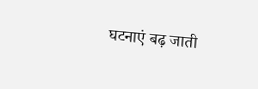घटनाएं बढ़ जाती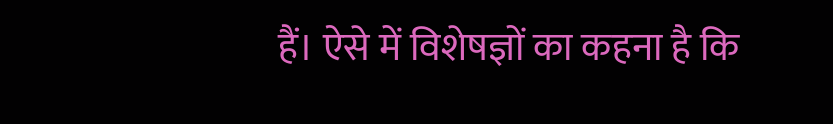हैं। ऐसे में विशेषज्ञों का कहना है कि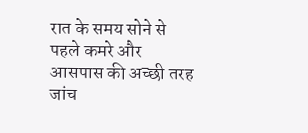रात के समय सोने से पहले कमरे और आसपास की अच्छी तरह जांच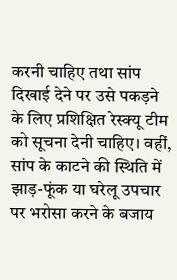करनी चाहिए तथा सांप दिखाई देने पर उसे पकड़ने के लिए प्रशिक्षित रेस्क्यू टीम को सूचना देनी चाहिए। वहीं, सांप के काटने की स्थिति में झाड़-फूंक या घरेलू उपचार पर भरोसा करने के बजाय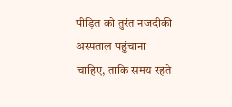पीड़ित को तुरंत नजदीकी अस्पताल पहुंचाना चाहिए, ताकि समय रहते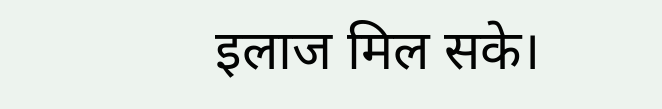इलाज मिल सके।